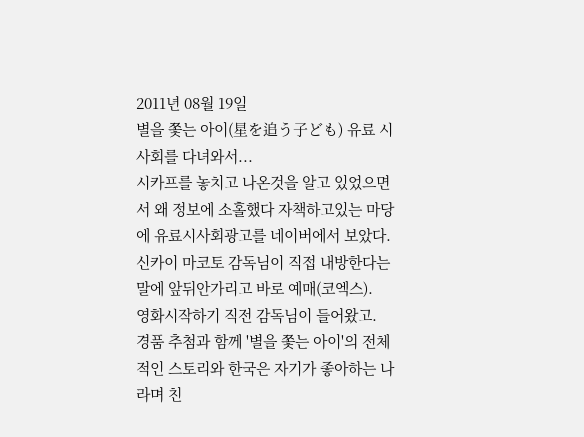2011년 08월 19일
별을 쫓는 아이(星を追う子ども) 유료 시사회를 다녀와서...
시카프를 놓치고 나온것을 알고 있었으면서 왜 정보에 소홀했다 자책하고있는 마당에 유료시사회광고를 네이버에서 보았다.
신카이 마코토 감독님이 직접 내방한다는 말에 앞뒤안가리고 바로 예매(코엑스).
영화시작하기 직전 감독님이 들어왔고.
경품 추첨과 함께 '별을 쫓는 아이'의 전체적인 스토리와 한국은 자기가 좋아하는 나라며 친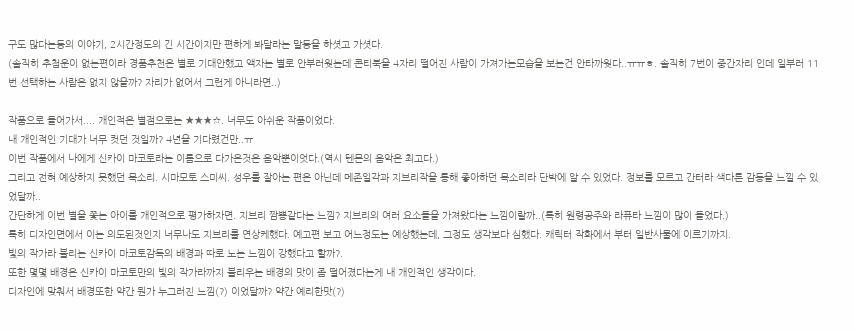구도 많다는등의 이야기, 2시간정도의 긴 시간이지만 편하게 봐달라는 말등을 하셧고 가셧다.
(솔직히 추첨운이 없는편이라 경품추천은 별로 기대안했고 액자는 별로 안부러웟는데 콘티북을 4자리 떨어진 사람이 가져가는모습을 보는건 안타까웟다..ㅠㅠㅎ. 솔직히 7번이 중간자리 인데 일부러 11번 선택하는 사람은 없지 않을까? 자리가 없어서 그런게 아니라면..)

작품으로 들어가서.... 개인적은 별점으로는 ★★★☆. 너무도 아쉬운 작품이었다.
내 개인적인 기대가 너무 컷던 것일까? 4년을 기다렸건만..ㅠ
이번 작품에서 나에게 신카이 마코토라는 이름으로 다가온것은 음악뿐이엇다.(역시 텐몬의 음악은 최고다.)
그리고 전혀 예상하지 못했던 목소리. 시마모토 스미씨. 성우를 잘아는 편은 아닌데 메존일각과 지브리작을 통해 좋아하던 목소리라 단박에 알 수 있었다. 정보를 모르고 간터라 색다른 감동을 느낄 수 있었달까..
간단하게 이번 별을 쫓는 아이를 개인적으로 평가하자면. 지브리 짬뽕같다는 느낌? 지브리의 여러 요소들을 가져왔다는 느낌이랄까..(특히 원령공주와 라퓨타 느낌이 많이 들었다.)
특히 디자인면에서 이는 의도된것인지 너무나도 지브리를 연상케했다. 예고편 보고 어느정도는 예상했는데, 그정도 생각보다 심했다. 캐릭터 작화에서 부터 일반사물에 이르기까지.
빛의 작가라 불리는 신카이 마코토감독의 배경과 따로 노는 느낌이 강했다고 할까?.
또한 몇몇 배경은 신카이 마코토만의 빛의 작가라까지 불리우는 배경의 맛이 좀 떨어졌다는게 내 개인적인 생각이다.
디자인에 맞춰서 배경또한 약간 뭔가 누그러진 느낌(?) 이었달까? 약간 예리한맛(?)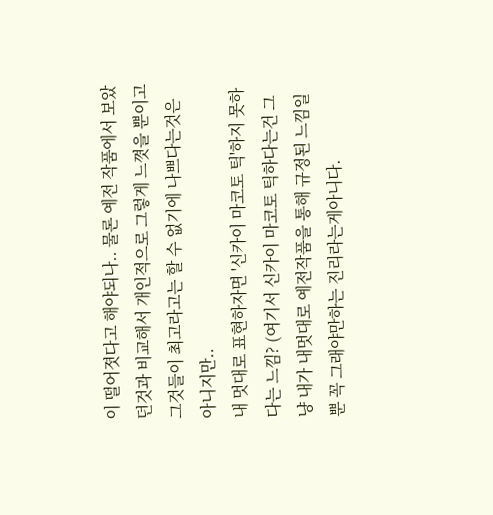이 떨어졋다고 해야되나.. 물론 예전 작품에서 보았던것과 비교해서 개인적으로 그렇게 느꼇을 뿐이고 그것들이 최고라고는 할 수 없기에 나쁘다는것은 아니지만..
내 멋대로 표현하자면 '신카이 마코토 틱'하지 못하다는 느낌? (여기서 신카이 마코토 틱하다는건 그냥 내가 내멋대로 예전작품을 통해 규정된 느낌일뿐 꼭 그래야만하는 진리라는게아니다.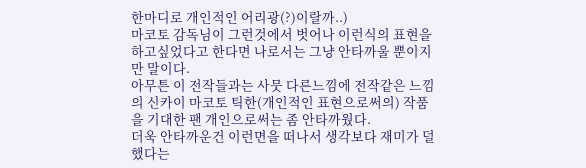한마디로 개인적인 어리광(?)이랄까..)
마코토 감독님이 그런것에서 벗어나 이런식의 표현을 하고싶었다고 한다면 나로서는 그냥 안타까울 뿐이지만 말이다.
아무튼 이 전작들과는 사뭇 다른느낌에 전작같은 느낌의 신카이 마코토 틱한(개인적인 표현으로써의) 작품을 기대한 팬 개인으로써는 좀 안타까웠다.
더욱 안타까운건 이런면을 떠나서 생각보다 재미가 덜했다는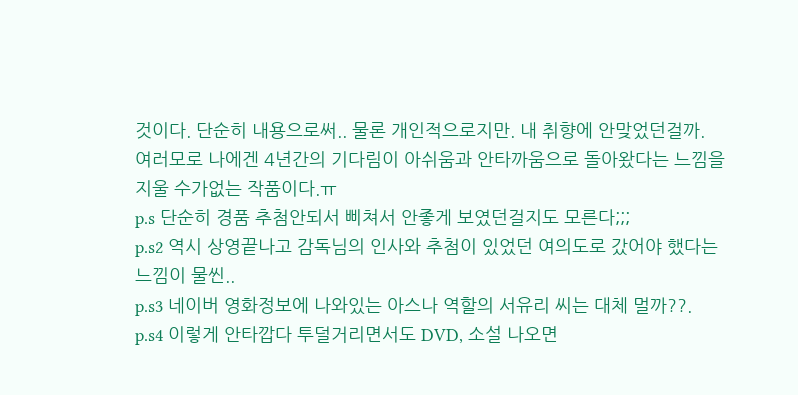것이다. 단순히 내용으로써.. 물론 개인적으로지만. 내 취향에 안맞었던걸까.
여러모로 나에겐 4년간의 기다림이 아쉬움과 안타까움으로 돌아왔다는 느낌을 지울 수가없는 작품이다.ㅠ
p.s 단순히 경품 추첨안되서 삐쳐서 안좋게 보였던걸지도 모른다;;;
p.s2 역시 상영끝나고 감독님의 인사와 추첨이 있었던 여의도로 갔어야 했다는 느낌이 물씬..
p.s3 네이버 영화정보에 나와있는 아스나 역할의 서유리 씨는 대체 멀까??.
p.s4 이렇게 안타깝다 투덜거리면서도 DVD, 소설 나오면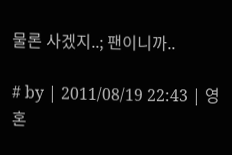물론 사겠지..; 팬이니까..

# by | 2011/08/19 22:43 | 영혼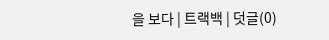을 보다 | 트랙백 | 덧글(0)